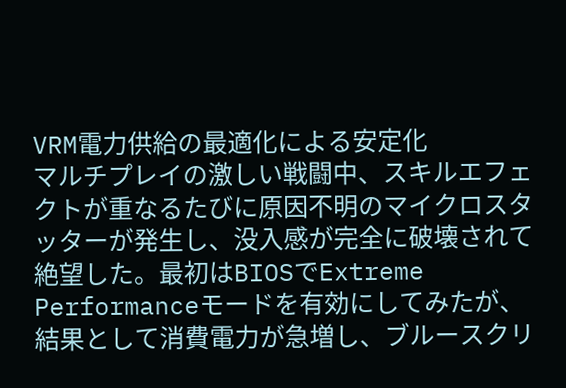VRM電力供給の最適化による安定化
マルチプレイの激しい戦闘中、スキルエフェクトが重なるたびに原因不明のマイクロスタッターが発生し、没入感が完全に破壊されて絶望した。最初はBIOSでExtreme Performanceモードを有効にしてみたが、結果として消費電力が急増し、ブルースクリ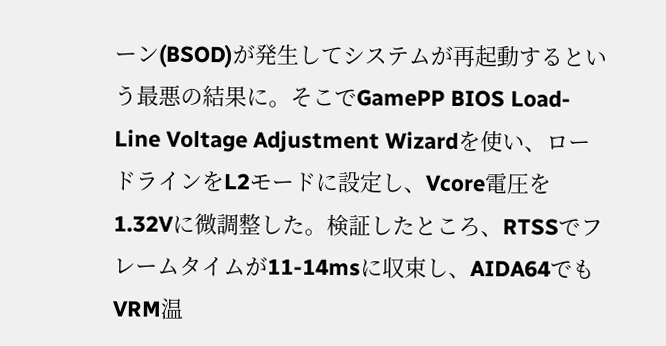ーン(BSOD)が発生してシステムが再起動するという最悪の結果に。そこでGamePP BIOS Load-Line Voltage Adjustment Wizardを使い、ロードラインをL2モードに設定し、Vcore電圧を1.32Vに微調整した。検証したところ、RTSSでフレームタイムが11-14msに収束し、AIDA64でもVRM温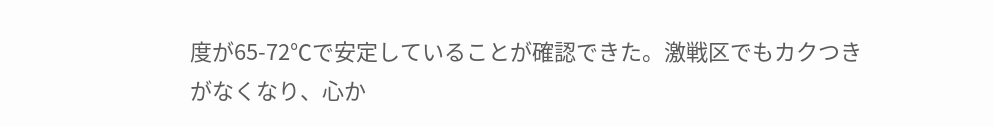度が65-72℃で安定していることが確認できた。激戦区でもカクつきがなくなり、心か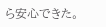ら安心できた。